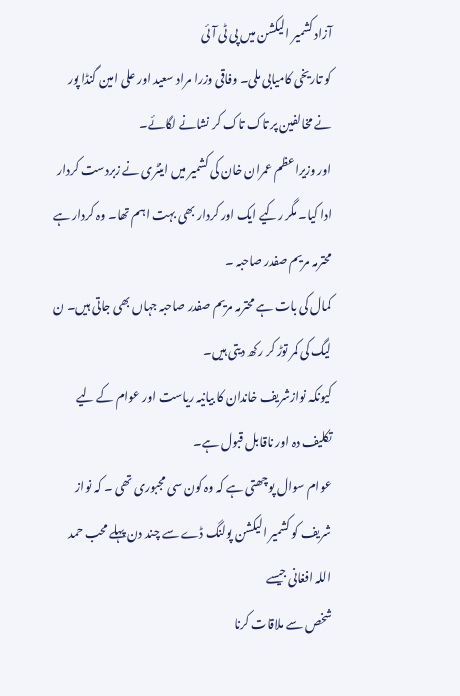آزاد کشمیر الیکشن میں پی ٹی آئی
کو تاریخی کامیابی ملی۔ وفاقی وزرا مراد سعید اور علی امین گنڈا پور نے مخالفین پر تاک تاک کر نشانے لگائے۔
اور وزیراعظم عمران خان کی کشمیر میں اینٹری نے زبردست کردار ادا کیا۔ مگر رکیے ایک اور کردار بھی بہت اہم تھا۔ وہ کردار ہے محترمہ مریم صفدر صاحبہ ۔
کمال کی بات ہے محترمہ مریم صفدر صاحبہ جہاں بھی جاتی ہیں۔ ن لیگ کی کمر توڑ کر رکھ دیتی ہیں۔
کیونکہ نوازشریف خاندان کا بیانیہ ریاست اور عوام کے لیے تکلیف دہ اور ناقابل قبول ہے۔
عوام سوال پوچھتی ہے کہ وہ کون سی مجبوری تھی ۔ کہ نواز شریف کو کشمیر الیکشن پولنگ ڈے سے چند دن پہلے محب حمد اللہ افغانی جیسے
شخص سے ملاقات کرنا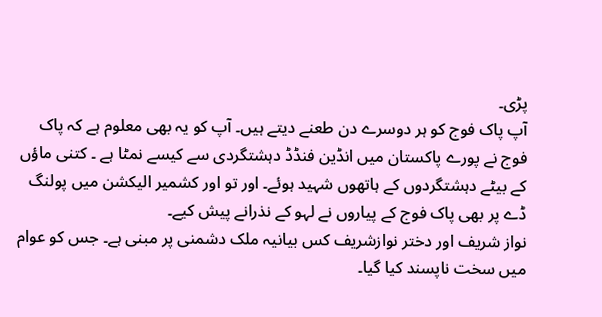پڑی۔
آپ پاک فوج کو ہر دوسرے دن طعنے دیتے ہیں۔ آپ کو یہ بھی معلوم ہے کہ پاک فوج نے پورے پاکستان میں انڈین فنڈڈ دہشتگردی سے کیسے نمٹا ہے ۔ کتنی ماؤں کے بیٹے دہشتگردوں کے ہاتھوں شہید ہوئے۔ اور تو اور کشمیر الیکشن میں پولنگ ڈے پر بھی پاک فوج کے پیاروں نے لہو کے نذرانے پیش کیے۔
نواز شریف اور دختر نوازشریف کس بیانیہ ملک دشمنی پر مبنی ہے۔ جس کو عوام میں سخت ناپسند کیا گیا۔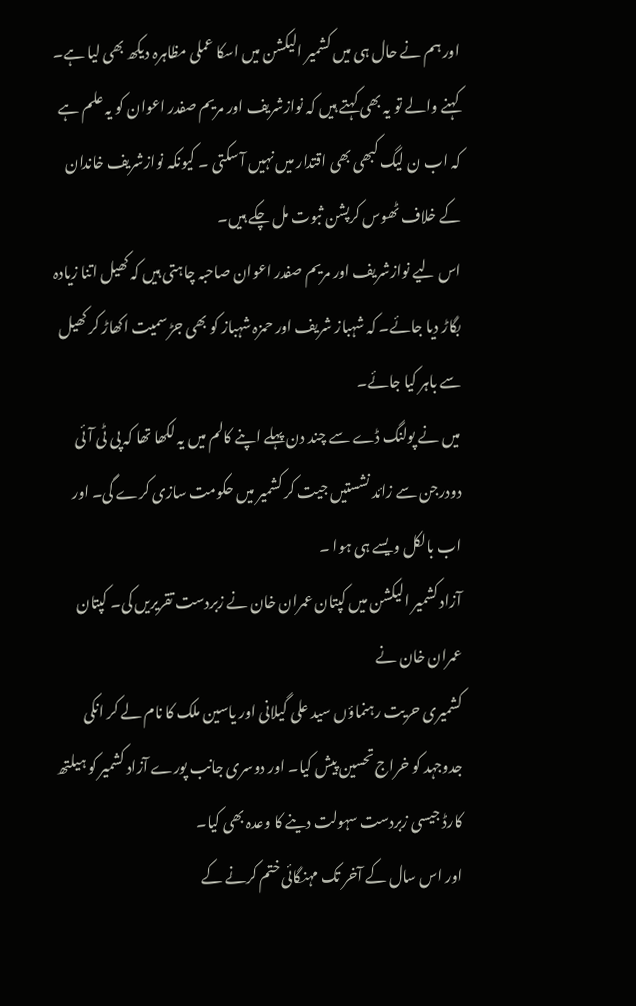اور ہم نے حال ہی میں کشمیر الیکشن میں اسکا عملی مظاہرہ دیکھ بھی لیا ہے۔
کہنے والے تو یہ بھی کہتے ہیں کہ نوازشریف اور مریم صفدر اعوان کو یہ علم ہے کہ اب ن لیگ کبھی بھی اقتدار میں نہیں آ سکتی ۔ کیونکہ نوازشریف خاندان کے خلاف ٹھوس کرپشن ثبوت مل چکے ہیں۔
اس لیے نوازشریف اور مریم صفدر اعوان صاحبہ چاہتی ہیں کہ کھیل اتنا زیادہ بگاڑ دیا جائے۔ کہ شہباز شریف اور حمزہ شہباز کو بھی جڑ سمیت اکھاڑ کر کھیل سے باہر کیا جائے۔
میں نے پولنگ ڈے سے چند دن پہلے اپنے کالم میں یہ لکھا تھا کہ پی ٹی آئی دودرجن سے زائد نشستیں جیت کر کشمیر میں حکومت سازی کرے گی۔ اور اب بالکل ویسے ہی ہوا ۔
آزاد کشمیر الیکشن میں کپتان عمران خان نے زبردست تقریریں کی۔ کپتان عمران خان نے
کشمیری حریت رہنماؤں سید علی گیلانی اور یاسین ملک کا نام لے کر انکی جدوجہد کو خراج تحسین پیش کیا۔ اور دوسری جانب پورے آزاد کشمیر کو ہیلتھ کارڈ جیسی زبردست سہولت دینے کا وعدہ بھی کیا۔
اور اس سال کے آخر تک مہنگائی ختم کرنے کے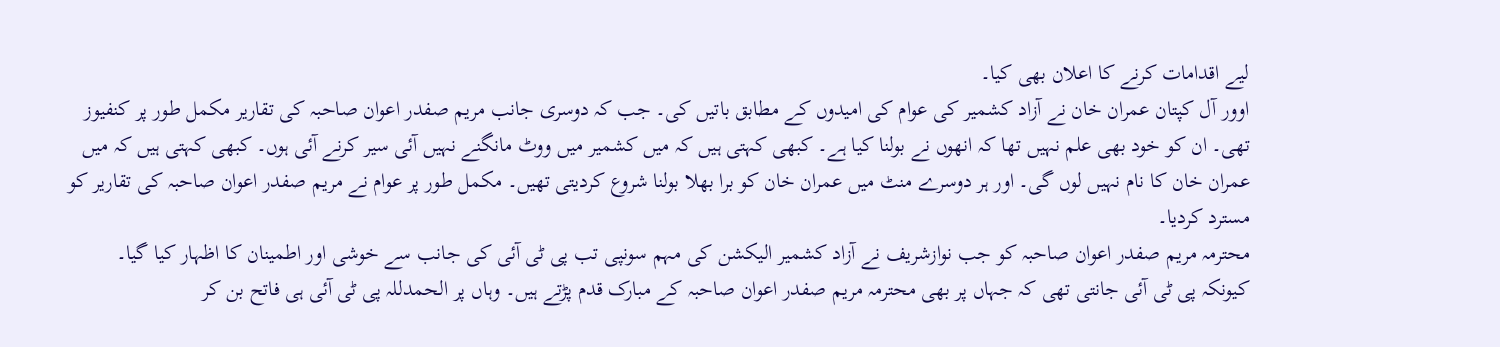لیے اقدامات کرنے کا اعلان بھی کیا۔
اوور آل کپتان عمران خان نے آزاد کشمیر کی عوام کی امیدوں کے مطابق باتیں کی۔ جب کہ دوسری جانب مریم صفدر اعوان صاحبہ کی تقاریر مکمل طور پر کنفیوز تھی۔ ان کو خود بھی علم نہیں تھا کہ انھوں نے بولنا کیا ہے۔ کبھی کہتی ہیں کہ میں کشمیر میں ووٹ مانگنے نہیں آئی سیر کرنے آئی ہوں۔ کبھی کہتی ہیں کہ میں عمران خان کا نام نہیں لوں گی۔ اور ہر دوسرے منٹ میں عمران خان کو برا بھلا بولنا شروع کردیتی تھیں۔ مکمل طور پر عوام نے مریم صفدر اعوان صاحبہ کی تقاریر کو مسترد کردیا۔
محترمہ مریم صفدر اعوان صاحبہ کو جب نوازشریف نے آزاد کشمیر الیکشن کی مہم سونپی تب پی ٹی آئی کی جانب سے خوشی اور اطمینان کا اظہار کیا گیا۔
کیونکہ پی ٹی آئی جانتی تھی کہ جہاں پر بھی محترمہ مریم صفدر اعوان صاحبہ کے مبارک قدم پڑتے ہیں۔ وہاں پر الحمدللہ پی ٹی آئی ہی فاتح بن کر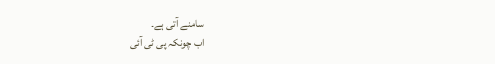سامنے آتی ہے۔
اب چونکہ پی ٹی آئی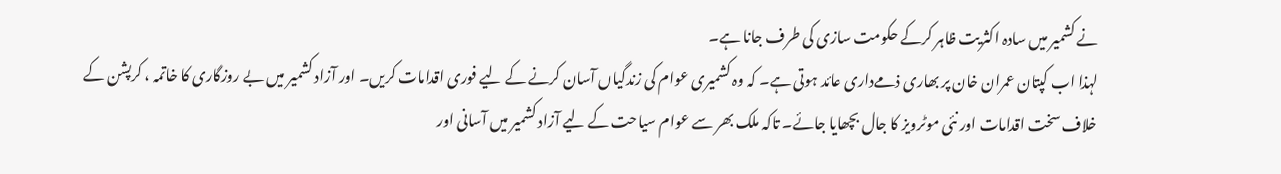نے کشمیر میں سادہ اکثریت ظاہر کرکے حکومت سازی کی طرف جانا ہے۔
لہذا اب کپتان عمران خان پر بھاری ذمےداری عائد ہوتی ہے۔ کہ وہ کشمیری عوام کی زندگیاں آسان کرنے کے لیے فوری اقدامات کریں۔ اور آزاد کشمیر میں بے روزگاری کا خاتمہ ، کرپشن کے خلاف سخت اقدامات اور نئی موٹرویز کا جال بچھایا جائے۔ تاکہ ملک بھر سے عوام سیاحت کے لیے آزاد کشمیر میں آسانی اور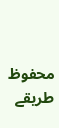محفوظ طریقے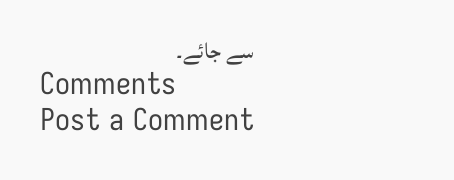سے جائے۔
Comments
Post a Comment